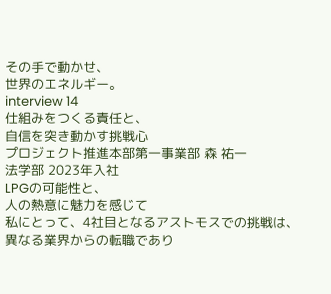その手で動かせ、
世界のエネルギー。
interview 14
仕組みをつくる責任と、
自信を突き動かす挑戦心
プロジェクト推進本部第一事業部 森 祐一
法学部 2023年入社
LPGの可能性と、
人の熱意に魅力を感じて
私にとって、4社目となるアストモスでの挑戦は、異なる業界からの転職であり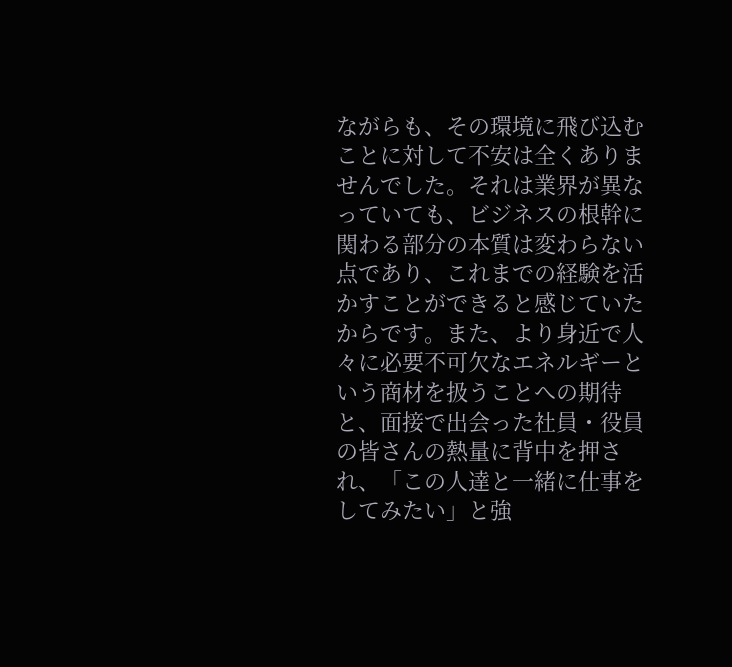ながらも、その環境に飛び込むことに対して不安は全くありませんでした。それは業界が異なっていても、ビジネスの根幹に関わる部分の本質は変わらない点であり、これまでの経験を活かすことができると感じていたからです。また、より身近で人々に必要不可欠なエネルギーという商材を扱うことへの期待と、面接で出会った社員・役員の皆さんの熱量に背中を押され、「この人達と一緒に仕事をしてみたい」と強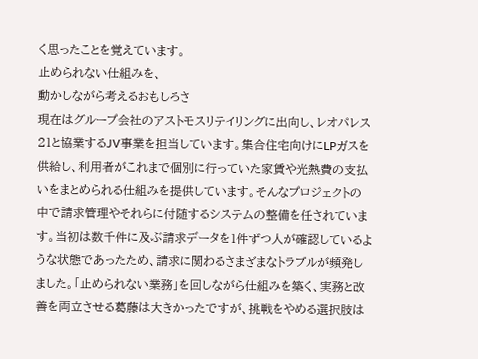く思ったことを覚えています。
止められない仕組みを、
動かしながら考えるおもしろさ
現在はグループ会社のアストモスリテイリングに出向し、レオパレス21と協業するJV事業を担当しています。集合住宅向けにLPガスを供給し、利用者がこれまで個別に行っていた家賃や光熱費の支払いをまとめられる仕組みを提供しています。そんなプロジェクトの中で請求管理やそれらに付随するシステムの整備を任されています。当初は数千件に及ぶ請求データを1件ずつ人が確認しているような状態であったため、請求に関わるさまざまなトラブルが頻発しました。「止められない業務」を回しながら仕組みを築く、実務と改善を両立させる葛藤は大きかったですが、挑戦をやめる選択肢は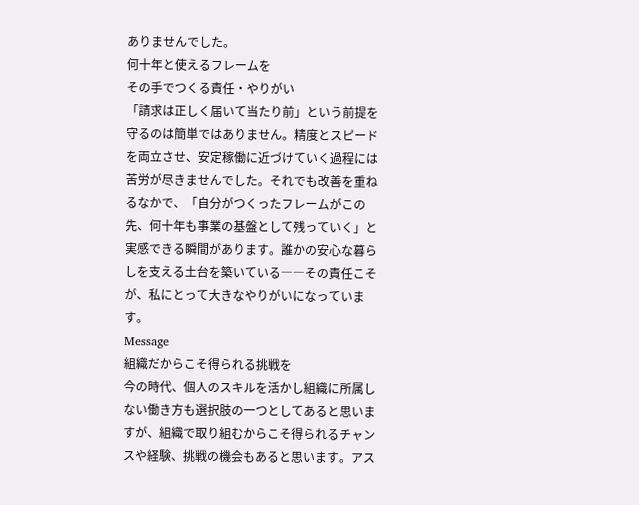ありませんでした。
何十年と使えるフレームを
その手でつくる責任・やりがい
「請求は正しく届いて当たり前」という前提を守るのは簡単ではありません。精度とスピードを両立させ、安定稼働に近づけていく過程には苦労が尽きませんでした。それでも改善を重ねるなかで、「自分がつくったフレームがこの先、何十年も事業の基盤として残っていく」と実感できる瞬間があります。誰かの安心な暮らしを支える土台を築いている――その責任こそが、私にとって大きなやりがいになっています。
Message
組織だからこそ得られる挑戦を
今の時代、個人のスキルを活かし組織に所属しない働き方も選択肢の一つとしてあると思いますが、組織で取り組むからこそ得られるチャンスや経験、挑戦の機会もあると思います。アス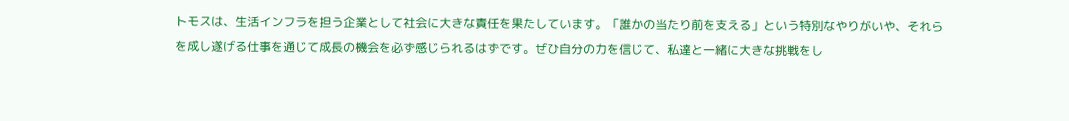トモスは、生活インフラを担う企業として社会に大きな責任を果たしています。「誰かの当たり前を支える」という特別なやりがいや、それらを成し遂げる仕事を通じて成長の機会を必ず感じられるはずです。ぜひ自分の力を信じて、私達と一緒に大きな挑戦をし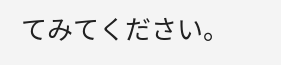てみてください。